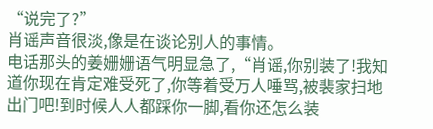“说完了?”
肖谣声音很淡,像是在谈论别人的事情。
电话那头的姜姗姗语气明显急了,“肖谣,你别装了!我知道你现在肯定难受死了,你等着受万人唾骂,被裴家扫地出门吧!到时候人人都踩你一脚,看你还怎么装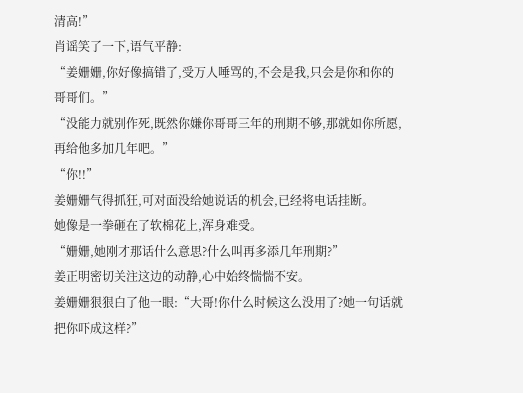清高!”
肖谣笑了一下,语气平静:
“姜姗姗,你好像搞错了,受万人唾骂的,不会是我,只会是你和你的哥哥们。”
“没能力就别作死,既然你嫌你哥哥三年的刑期不够,那就如你所愿,再给他多加几年吧。”
“你!!”
姜姗姗气得抓狂,可对面没给她说话的机会,已经将电话挂断。
她像是一拳砸在了软棉花上,浑身难受。
“姗姗,她刚才那话什么意思?什么叫再多添几年刑期?”
姜正明密切关注这边的动静,心中始终惴惴不安。
姜姗姗狠狠白了他一眼:“大哥!你什么时候这么没用了?她一句话就把你吓成这样?”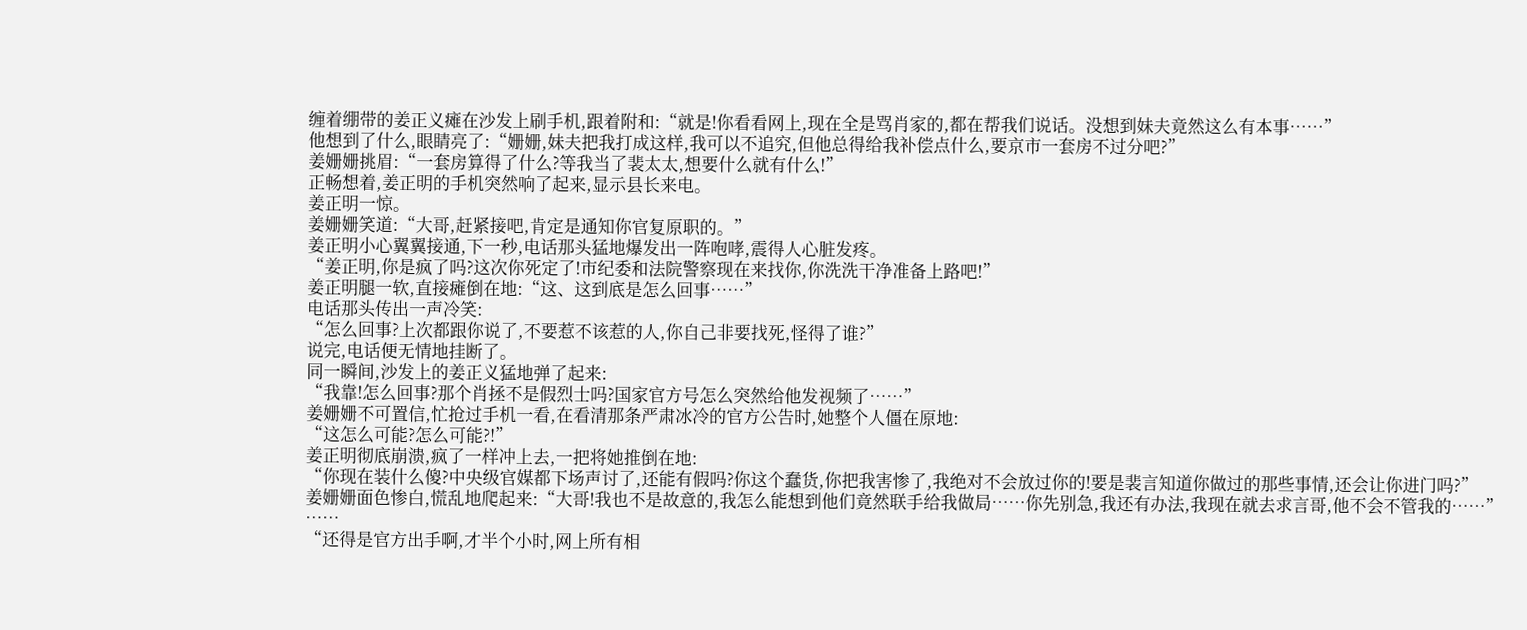缠着绷带的姜正义瘫在沙发上刷手机,跟着附和:“就是!你看看网上,现在全是骂肖家的,都在帮我们说话。没想到妹夫竟然这么有本事……”
他想到了什么,眼睛亮了:“姗姗,妹夫把我打成这样,我可以不追究,但他总得给我补偿点什么,要京市一套房不过分吧?”
姜姗姗挑眉:“一套房算得了什么?等我当了裴太太,想要什么就有什么!”
正畅想着,姜正明的手机突然响了起来,显示县长来电。
姜正明一惊。
姜姗姗笑道:“大哥,赶紧接吧,肯定是通知你官复原职的。”
姜正明小心翼翼接通,下一秒,电话那头猛地爆发出一阵咆哮,震得人心脏发疼。
“姜正明,你是疯了吗?这次你死定了!市纪委和法院警察现在来找你,你洗洗干净准备上路吧!”
姜正明腿一软,直接瘫倒在地:“这、这到底是怎么回事……”
电话那头传出一声冷笑:
“怎么回事?上次都跟你说了,不要惹不该惹的人,你自己非要找死,怪得了谁?”
说完,电话便无情地挂断了。
同一瞬间,沙发上的姜正义猛地弹了起来:
“我靠!怎么回事?那个肖拯不是假烈士吗?国家官方号怎么突然给他发视频了……”
姜姗姗不可置信,忙抢过手机一看,在看清那条严肃冰冷的官方公告时,她整个人僵在原地:
“这怎么可能?怎么可能?!”
姜正明彻底崩溃,疯了一样冲上去,一把将她推倒在地:
“你现在装什么傻?中央级官媒都下场声讨了,还能有假吗?你这个蠢货,你把我害惨了,我绝对不会放过你的!要是裴言知道你做过的那些事情,还会让你进门吗?”
姜姗姗面色惨白,慌乱地爬起来:“大哥!我也不是故意的,我怎么能想到他们竟然联手给我做局……你先别急,我还有办法,我现在就去求言哥,他不会不管我的……”
……
“还得是官方出手啊,才半个小时,网上所有相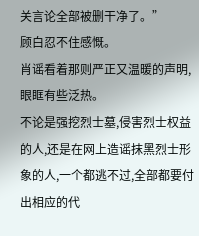关言论全部被删干净了。”
顾白忍不住感慨。
肖谣看着那则严正又温暖的声明,眼眶有些泛热。
不论是强挖烈士墓,侵害烈士权益的人,还是在网上造谣抹黑烈士形象的人,一个都逃不过,全部都要付出相应的代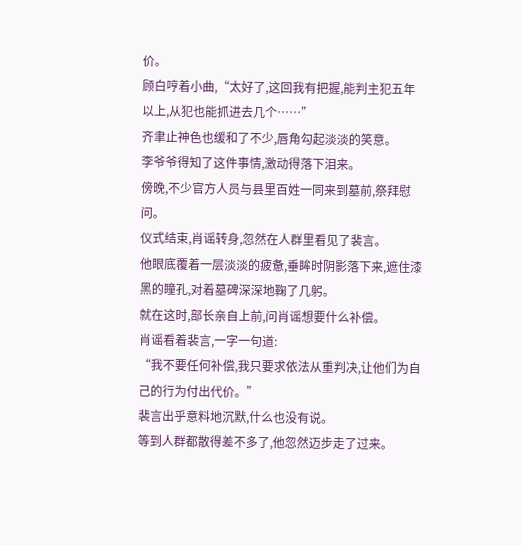价。
顾白哼着小曲,“太好了,这回我有把握,能判主犯五年以上,从犯也能抓进去几个……”
齐聿止神色也缓和了不少,唇角勾起淡淡的笑意。
李爷爷得知了这件事情,激动得落下泪来。
傍晚,不少官方人员与县里百姓一同来到墓前,祭拜慰问。
仪式结束,肖谣转身,忽然在人群里看见了裴言。
他眼底覆着一层淡淡的疲惫,垂眸时阴影落下来,遮住漆黑的瞳孔,对着墓碑深深地鞠了几躬。
就在这时,部长亲自上前,问肖谣想要什么补偿。
肖谣看着裴言,一字一句道:
“我不要任何补偿,我只要求依法从重判决,让他们为自己的行为付出代价。”
裴言出乎意料地沉默,什么也没有说。
等到人群都散得差不多了,他忽然迈步走了过来。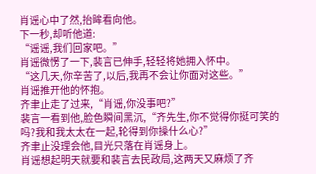肖谣心中了然,抬眸看向他。
下一秒,却听他道:
“谣谣,我们回家吧。”
肖谣微愣了一下,裴言已伸手,轻轻将她拥入怀中。
“这几天,你辛苦了,以后,我再不会让你面对这些。”
肖谣推开他的怀抱。
齐聿止走了过来,“肖谣,你没事吧?”
裴言一看到他,脸色瞬间黑沉,“齐先生,你不觉得你挺可笑的吗?我和我太太在一起,轮得到你操什么心?”
齐聿止没理会他,目光只落在肖谣身上。
肖谣想起明天就要和裴言去民政局,这两天又麻烦了齐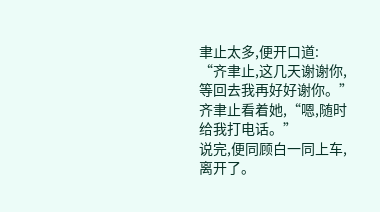聿止太多,便开口道:
“齐聿止,这几天谢谢你,等回去我再好好谢你。”
齐聿止看着她,“嗯,随时给我打电话。”
说完,便同顾白一同上车,离开了。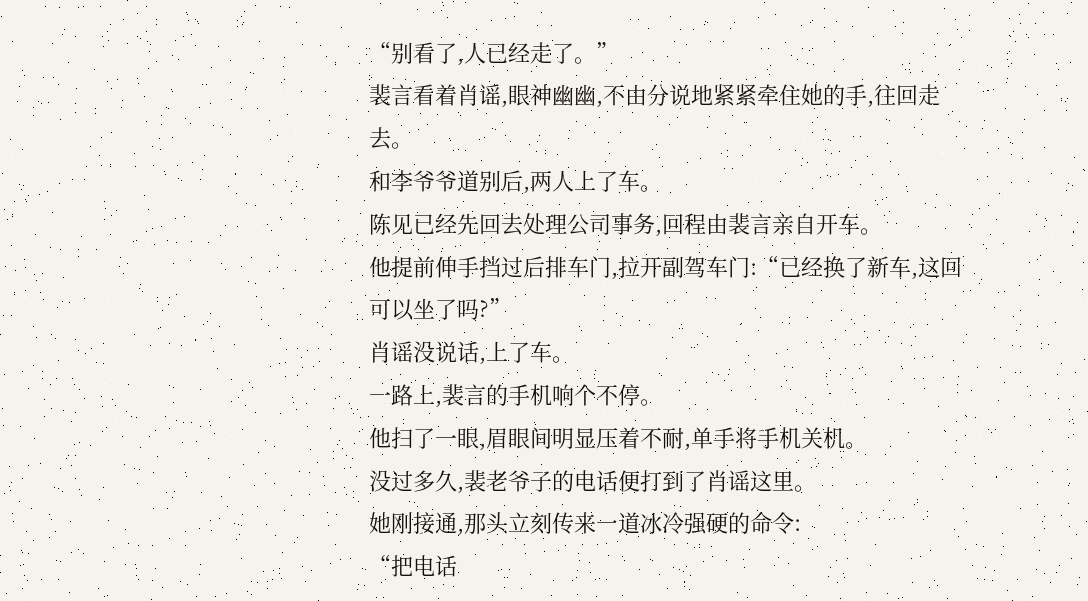“别看了,人已经走了。”
裴言看着肖谣,眼神幽幽,不由分说地紧紧牵住她的手,往回走去。
和李爷爷道别后,两人上了车。
陈见已经先回去处理公司事务,回程由裴言亲自开车。
他提前伸手挡过后排车门,拉开副驾车门:“已经换了新车,这回可以坐了吗?”
肖谣没说话,上了车。
一路上,裴言的手机响个不停。
他扫了一眼,眉眼间明显压着不耐,单手将手机关机。
没过多久,裴老爷子的电话便打到了肖谣这里。
她刚接通,那头立刻传来一道冰冷强硬的命令:
“把电话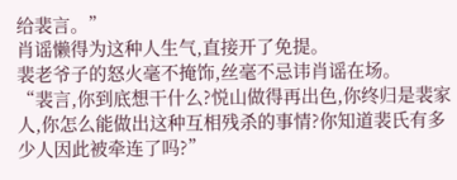给裴言。”
肖谣懒得为这种人生气,直接开了免提。
裴老爷子的怒火毫不掩饰,丝毫不忌讳肖谣在场。
“裴言,你到底想干什么?悦山做得再出色,你终归是裴家人,你怎么能做出这种互相残杀的事情?你知道裴氏有多少人因此被牵连了吗?”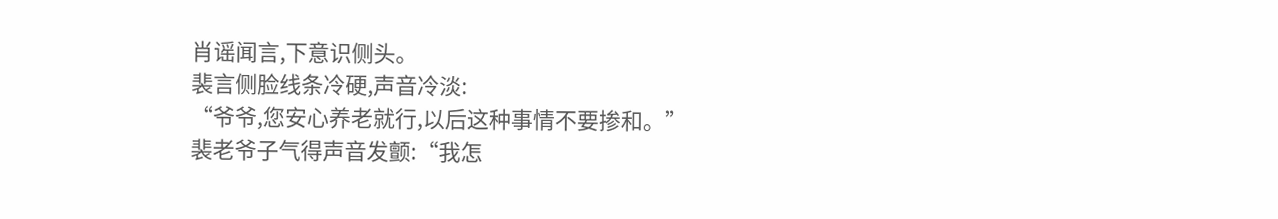肖谣闻言,下意识侧头。
裴言侧脸线条冷硬,声音冷淡:
“爷爷,您安心养老就行,以后这种事情不要掺和。”
裴老爷子气得声音发颤:“我怎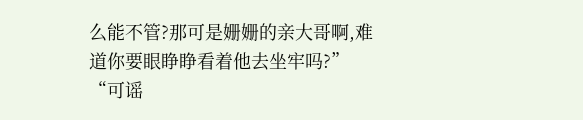么能不管?那可是姗姗的亲大哥啊,难道你要眼睁睁看着他去坐牢吗?”
“可谣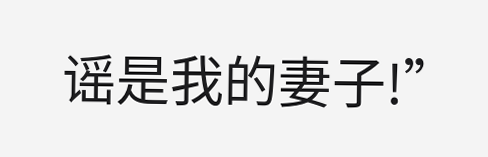谣是我的妻子!”